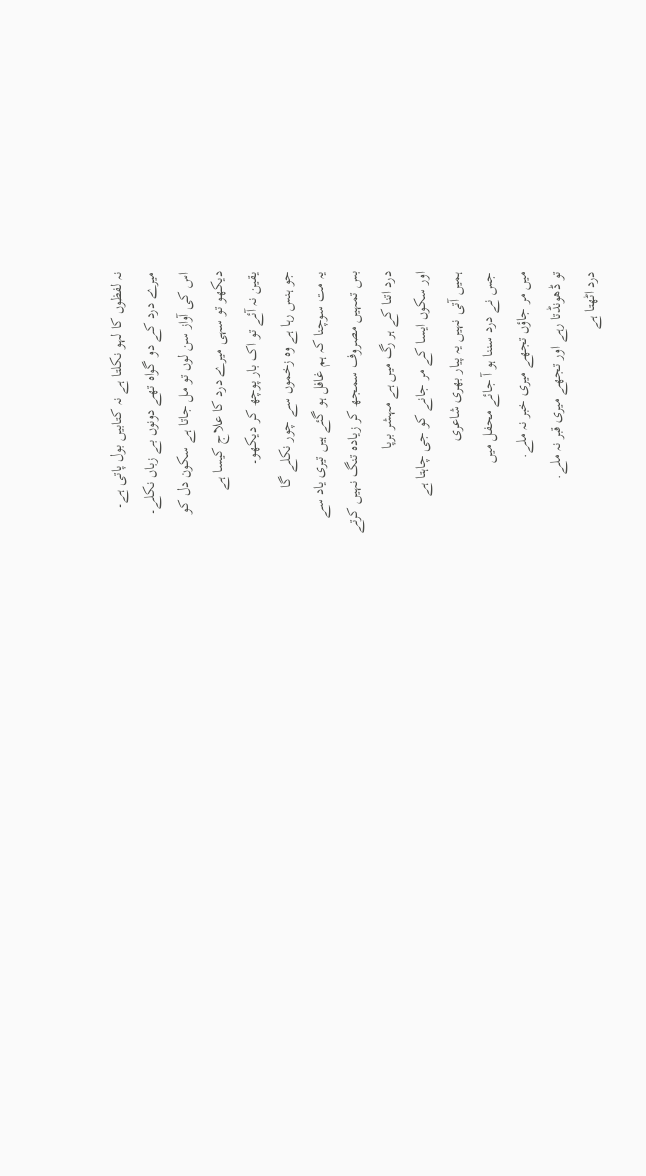نہ لفظوں کا لہو نکلتا ہے نہ کتابیں بول پاتی ہے۔
میرے درد کے دو گواہ تھے دونوں بے زباں نکلے۔
اس کی آواز سن لوں تو مل جاتا ہے سکون دل کو
دیکھو تو سہی میرے درد کا علاج کیسا ہے
یقین نہ آئے تو اک بار پوچھ کر دیکھو۔
جو ہنس رہا ہے وہ زخموں سے چور نکلے گا
یہ مت سوچنا کہ ہم غافل ہو گئے ہیں تیری یاد سے
بس تمہیں مصروف سمجھ کر زیادہ تنگ نہیں کرتے
درد اتنا کے ہر رگ میں ہے مہشر برپا
اور سکوں ایسا کے مر جانے کو جی چاہتا ہے
ہمیں آتی نہیں یہ پیار بھری شاعری
جس نے درد سننا ہو آ جائے محفل میں
میں مر جاؤں تجھے میری خبر نہ ملے.
تو ڈھونڈتا رہے اور تجھے میری قبر نہ ملے.
درد اٹهتا ہے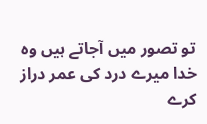تو تصور میں آجاتے ہیں وہ
خدا میرے درد کی عمر دراز کرے